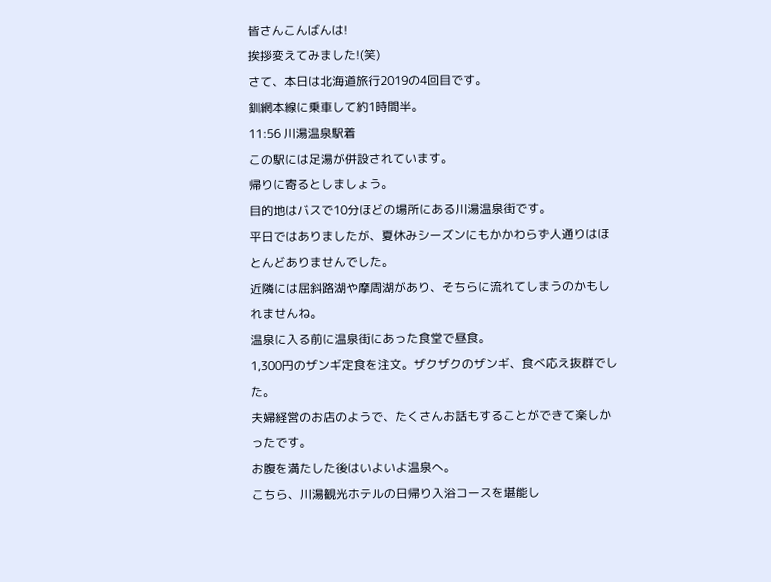皆さんこんばんは!
挨拶変えてみました!(笑)
さて、本日は北海道旅行2019の4回目です。
釧網本線に乗車して約1時間半。
11:56 川湯温泉駅着
この駅には足湯が併設されています。
帰りに寄るとしましょう。
目的地はバスで10分ほどの場所にある川湯温泉街です。
平日ではありましたが、夏休みシーズンにもかかわらず人通りはほとんどありませんでした。
近隣には屈斜路湖や摩周湖があり、そちらに流れてしまうのかもしれませんね。
温泉に入る前に温泉街にあった食堂で昼食。
1,300円のザンギ定食を注文。ザクザクのザンギ、食べ応え抜群でした。
夫婦経営のお店のようで、たくさんお話もすることができて楽しかったです。
お腹を満たした後はいよいよ温泉へ。
こちら、川湯観光ホテルの日帰り入浴コースを堪能し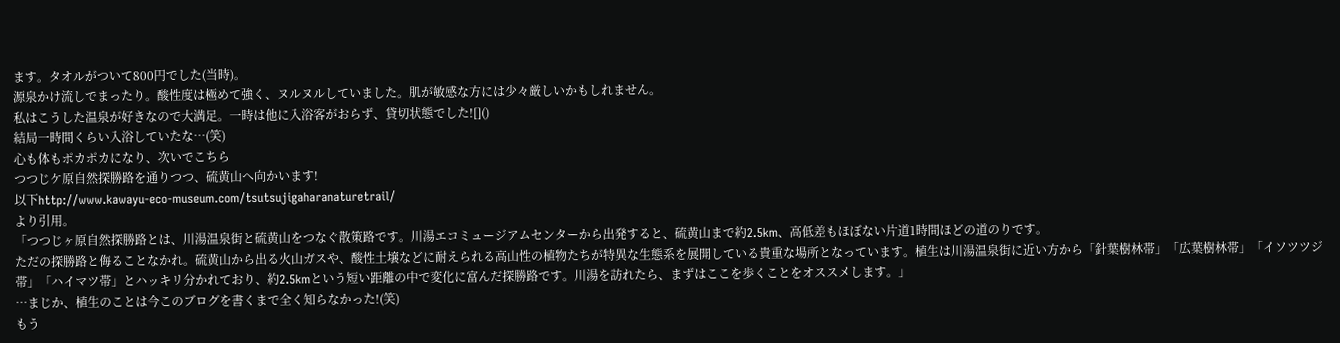ます。タオルがついて800円でした(当時)。
源泉かけ流しでまったり。酸性度は極めて強く、ヌルヌルしていました。肌が敏感な方には少々厳しいかもしれません。
私はこうした温泉が好きなので大満足。一時は他に入浴客がおらず、貸切状態でした![]()
結局一時間くらい入浴していたな…(笑)
心も体もポカポカになり、次いでこちら
つつじケ原自然探勝路を通りつつ、硫黄山へ向かいます!
以下http://www.kawayu-eco-museum.com/tsutsujigaharanaturetrail/
より引用。
「つつじヶ原自然探勝路とは、川湯温泉街と硫黄山をつなぐ散策路です。川湯エコミュージアムセンターから出発すると、硫黄山まで約2.5km、高低差もほぼない片道1時間ほどの道のりです。
ただの探勝路と侮ることなかれ。硫黄山から出る火山ガスや、酸性土壌などに耐えられる高山性の植物たちが特異な生態系を展開している貴重な場所となっています。植生は川湯温泉街に近い方から「針葉樹林帯」「広葉樹林帯」「イソツツジ帯」「ハイマツ帯」とハッキリ分かれており、約2.5kmという短い距離の中で変化に富んだ探勝路です。川湯を訪れたら、まずはここを歩くことをオススメします。」
…まじか、植生のことは今このブログを書くまで全く知らなかった!(笑)
もう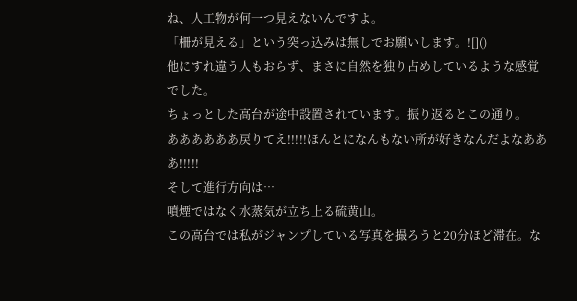ね、人工物が何一つ見えないんですよ。
「柵が見える」という突っ込みは無しでお願いします。![]()
他にすれ違う人もおらず、まさに自然を独り占めしているような感覚でした。
ちょっとした高台が途中設置されています。振り返るとこの通り。
ああああああ戻りてえ!!!!!ほんとになんもない所が好きなんだよなあああ!!!!!
そして進行方向は…
噴煙ではなく水蒸気が立ち上る硫黄山。
この高台では私がジャンプしている写真を撮ろうと20分ほど滞在。な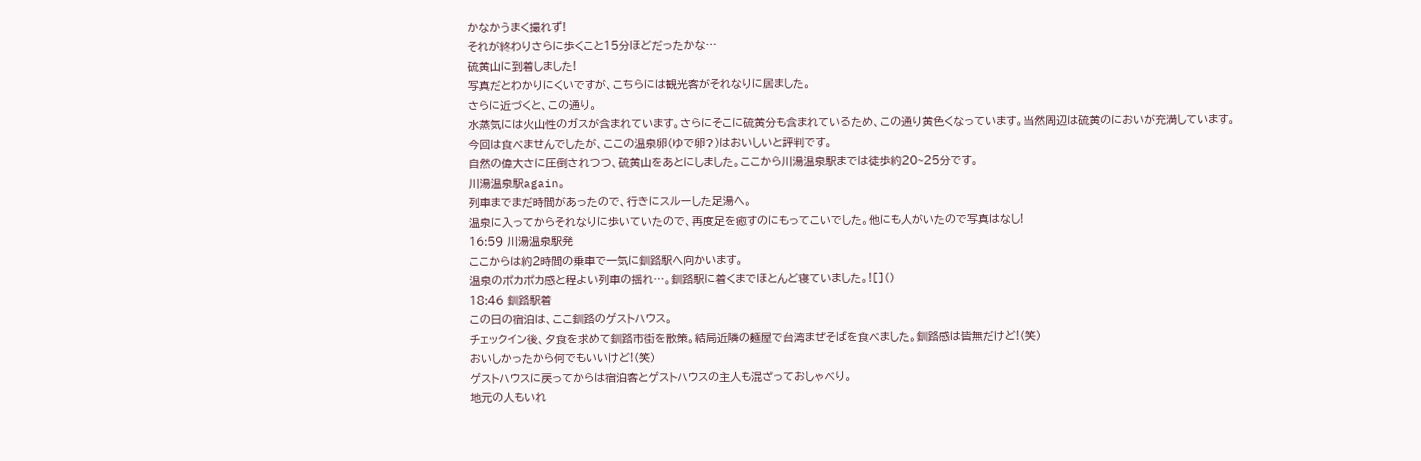かなかうまく撮れず!
それが終わりさらに歩くこと15分ほどだったかな…
硫黄山に到着しました!
写真だとわかりにくいですが、こちらには観光客がそれなりに居ました。
さらに近づくと、この通り。
水蒸気には火山性のガスが含まれています。さらにそこに硫黄分も含まれているため、この通り黄色くなっています。当然周辺は硫黄のにおいが充満しています。
今回は食べませんでしたが、ここの温泉卵(ゆで卵?)はおいしいと評判です。
自然の偉大さに圧倒されつつ、硫黄山をあとにしました。ここから川湯温泉駅までは徒歩約20~25分です。
川湯温泉駅again。
列車までまだ時間があったので、行きにスルーした足湯へ。
温泉に入ってからそれなりに歩いていたので、再度足を癒すのにもってこいでした。他にも人がいたので写真はなし!
16:59 川湯温泉駅発
ここからは約2時間の乗車で一気に釧路駅へ向かいます。
温泉のポカポカ感と程よい列車の揺れ…。釧路駅に着くまでほとんど寝ていました。![]()
18:46 釧路駅着
この日の宿泊は、ここ釧路のゲストハウス。
チェックイン後、夕食を求めて釧路市街を散策。結局近隣の麵屋で台湾まぜそばを食べました。釧路感は皆無だけど!(笑)
おいしかったから何でもいいけど!(笑)
ゲストハウスに戻ってからは宿泊客とゲストハウスの主人も混ざっておしゃべり。
地元の人もいれ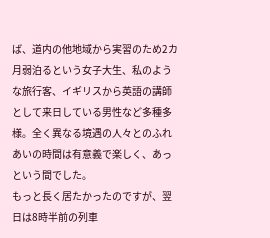ば、道内の他地域から実習のため2カ月弱泊るという女子大生、私のような旅行客、イギリスから英語の講師として来日している男性など多種多様。全く異なる境遇の人々とのふれあいの時間は有意義で楽しく、あっという間でした。
もっと長く居たかったのですが、翌日は8時半前の列車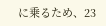に乗るため、23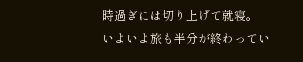時過ぎには切り上げて就寝。
いよいよ旅も半分が終わってい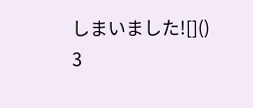しまいました![]()
3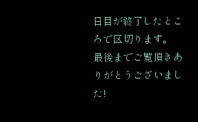日目が終了したところで区切ります。
最後までご覧頂きありがとうございました!